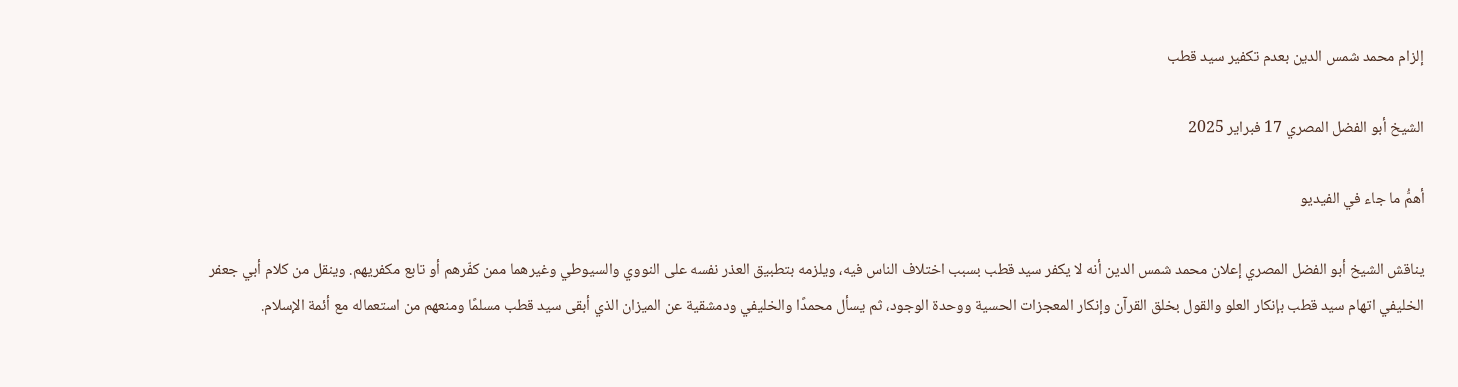إلزام محمد شمس الدين بعدم تكفير سيد قطب

الشيخ أبو الفضل المصري 17 فبراير 2025

أهمُّ ما جاء في الفيديو

يناقش الشيخ أبو الفضل المصري إعلان محمد شمس الدين أنه لا يكفر سيد قطب بسبب اختلاف الناس فيه، ويلزمه بتطبيق العذر نفسه على النووي والسيوطي وغيرهما ممن كفّرهم أو تابع مكفريهم. وينقل من كلام أبي جعفر الخليفي اتهام سيد قطب بإنكار العلو والقول بخلق القرآن وإنكار المعجزات الحسية ووحدة الوجود، ثم يسأل محمدًا والخليفي ودمشقية عن الميزان الذي أبقى سيد قطب مسلمًا ومنعهم من استعماله مع أئمة الإسلام.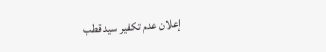إعلان عدم تكفير سيد قطب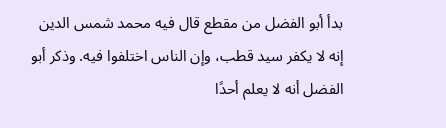بدأ أبو الفضل من مقطع قال فيه محمد شمس الدين إنه لا يكفر سيد قطب، وإن الناس اختلفوا فيه. وذكر أبو الفضل أنه لا يعلم أحدًا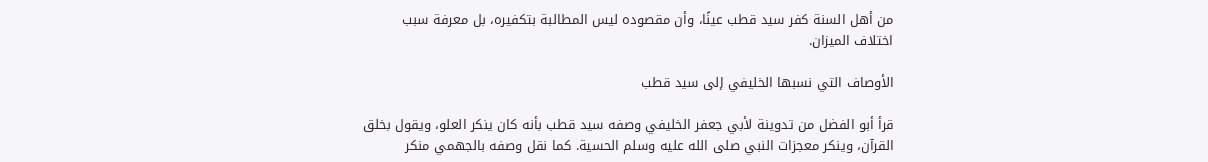من أهل السنة كفر سيد قطب عينًا، وأن مقصوده ليس المطالبة بتكفيره، بل معرفة سبب اختلاف الميزان.

الأوصاف التي نسبها الخليفي إلى سيد قطب

قرأ أبو الفضل من تدوينة لأبي جعفر الخليفي وصفه سيد قطب بأنه كان ينكر العلو، ويقول بخلق القرآن، وينكر معجزات النبي صلى الله عليه وسلم الحسية. كما نقل وصفه بالجهمي منكر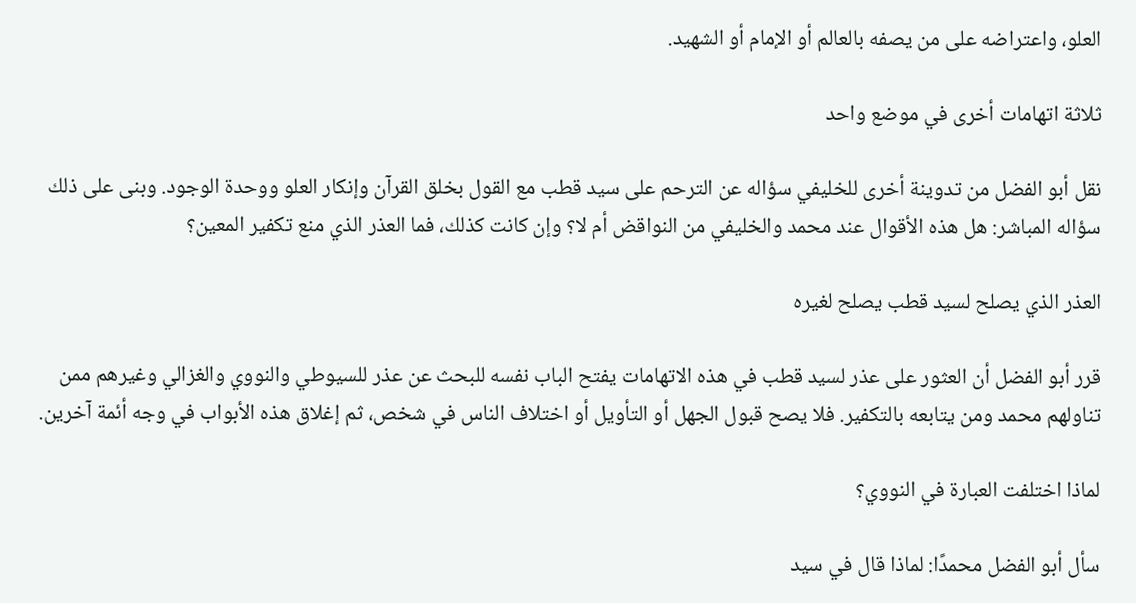العلو، واعتراضه على من يصفه بالعالم أو الإمام أو الشهيد.

ثلاثة اتهامات أخرى في موضع واحد

نقل أبو الفضل من تدوينة أخرى للخليفي سؤاله عن الترحم على سيد قطب مع القول بخلق القرآن وإنكار العلو ووحدة الوجود. وبنى على ذلك سؤاله المباشر: هل هذه الأقوال عند محمد والخليفي من النواقض أم لا؟ وإن كانت كذلك، فما العذر الذي منع تكفير المعين؟

العذر الذي يصلح لسيد قطب يصلح لغيره

قرر أبو الفضل أن العثور على عذر لسيد قطب في هذه الاتهامات يفتح الباب نفسه للبحث عن عذر للسيوطي والنووي والغزالي وغيرهم ممن تناولهم محمد ومن يتابعه بالتكفير. فلا يصح قبول الجهل أو التأويل أو اختلاف الناس في شخص، ثم إغلاق هذه الأبواب في وجه أئمة آخرين.

لماذا اختلفت العبارة في النووي؟

سأل أبو الفضل محمدًا: لماذا قال في سيد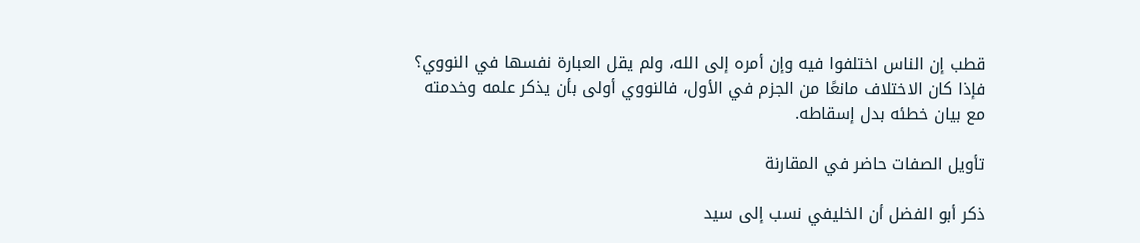قطب إن الناس اختلفوا فيه وإن أمره إلى الله، ولم يقل العبارة نفسها في النووي؟ فإذا كان الاختلاف مانعًا من الجزم في الأول، فالنووي أولى بأن يذكر علمه وخدمته مع بيان خطئه بدل إسقاطه.

تأويل الصفات حاضر في المقارنة

ذكر أبو الفضل أن الخليفي نسب إلى سيد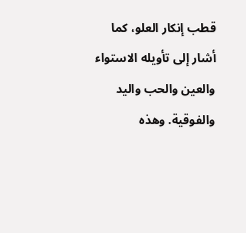قطب إنكار العلو، كما أشار إلى تأويله الاستواء والعين والحب واليد والفوقية. وهذه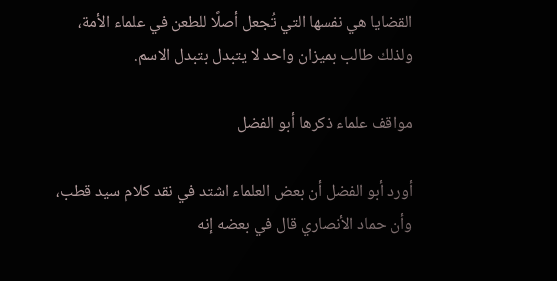القضايا هي نفسها التي تُجعل أصلًا للطعن في علماء الأمة، ولذلك طالب بميزان واحد لا يتبدل بتبدل الاسم.

مواقف علماء ذكرها أبو الفضل

أورد أبو الفضل أن بعض العلماء اشتد في نقد كلام سيد قطب، وأن حماد الأنصاري قال في بعضه إنه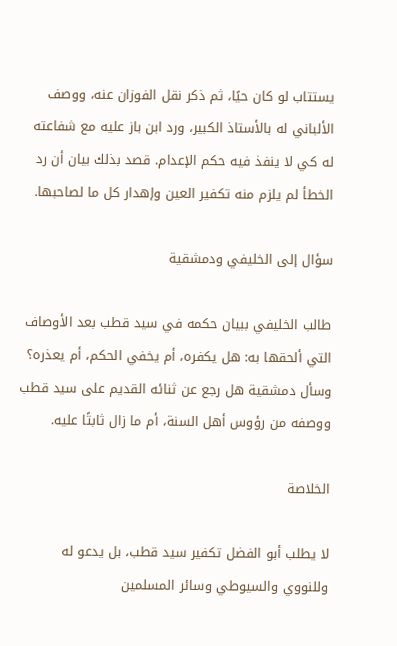يستتاب لو كان حيًا، ثم ذكر نقل الفوزان عنه، ووصف الألباني له بالأستاذ الكبير، ورد ابن باز عليه مع شفاعته له كي لا ينفذ فيه حكم الإعدام. قصد بذلك بيان أن رد الخطأ لم يلزم منه تكفير العين وإهدار كل ما لصاحبها.

سؤال إلى الخليفي ودمشقية

طالب الخليفي ببيان حكمه في سيد قطب بعد الأوصاف التي ألحقها به: هل يكفره، أم يخفي الحكم، أم يعذره؟ وسأل دمشقية هل رجع عن ثنائه القديم على سيد قطب ووصفه من رؤوس أهل السنة، أم ما زال ثابتًا عليه.

الخلاصة

لا يطلب أبو الفضل تكفير سيد قطب، بل يدعو له وللنووي والسيوطي وسائر المسلمين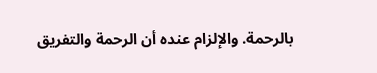بالرحمة. والإلزام عنده أن الرحمة والتفريق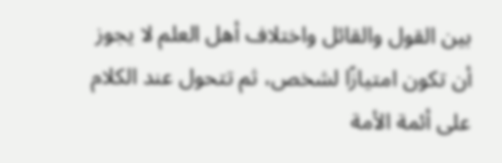بين القول والقائل واختلاف أهل العلم لا يجوز أن تكون امتيازًا لشخص، ثم تتحول عند الكلام على أئمة الأمة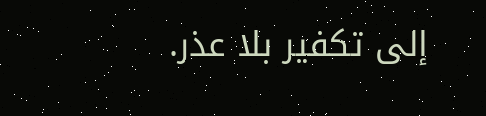إلى تكفير بلا عذر.